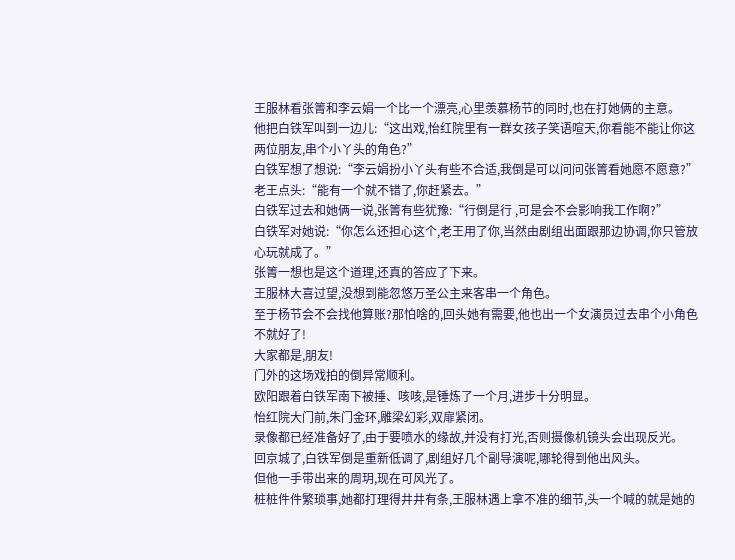王服林看张箐和李云娟一个比一个漂亮,心里羡慕杨节的同时,也在打她俩的主意。
他把白铁军叫到一边儿:“这出戏,怡红院里有一群女孩子笑语喧天,你看能不能让你这两位朋友,串个小丫头的角色?”
白铁军想了想说:“李云娟扮小丫头有些不合适,我倒是可以问问张箐看她愿不愿意?”
老王点头:“能有一个就不错了,你赶紧去。”
白铁军过去和她俩一说,张箐有些犹豫:“行倒是行 ,可是会不会影响我工作啊?”
白铁军对她说:“你怎么还担心这个,老王用了你,当然由剧组出面跟那边协调,你只管放心玩就成了。”
张箐一想也是这个道理,还真的答应了下来。
王服林大喜过望,没想到能忽悠万圣公主来客串一个角色。
至于杨节会不会找他算账?那怕啥的,回头她有需要,他也出一个女演员过去串个小角色不就好了!
大家都是,朋友!
门外的这场戏拍的倒异常顺利。
欧阳跟着白铁军南下被捶、咳咳,是锤炼了一个月,进步十分明显。
怡红院大门前,朱门金环,雕梁幻彩,双扉紧闭。
录像都已经准备好了,由于要喷水的缘故,并没有打光,否则摄像机镜头会出现反光。
回京城了,白铁军倒是重新低调了,剧组好几个副导演呢,哪轮得到他出风头。
但他一手带出来的周玥,现在可风光了。
桩桩件件繁琐事,她都打理得井井有条,王服林遇上拿不准的细节,头一个喊的就是她的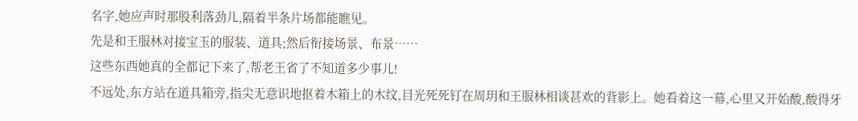名字,她应声时那股利落劲儿,隔着半条片场都能瞧见。
先是和王服林对接宝玉的服装、道具;然后衔接场景、布景……
这些东西她真的全都记下来了,帮老王省了不知道多少事儿!
不远处,东方站在道具箱旁,指尖无意识地抠着木箱上的木纹,目光死死钉在周玥和王服林相谈甚欢的背影上。她看着这一幕,心里又开始酸,酸得牙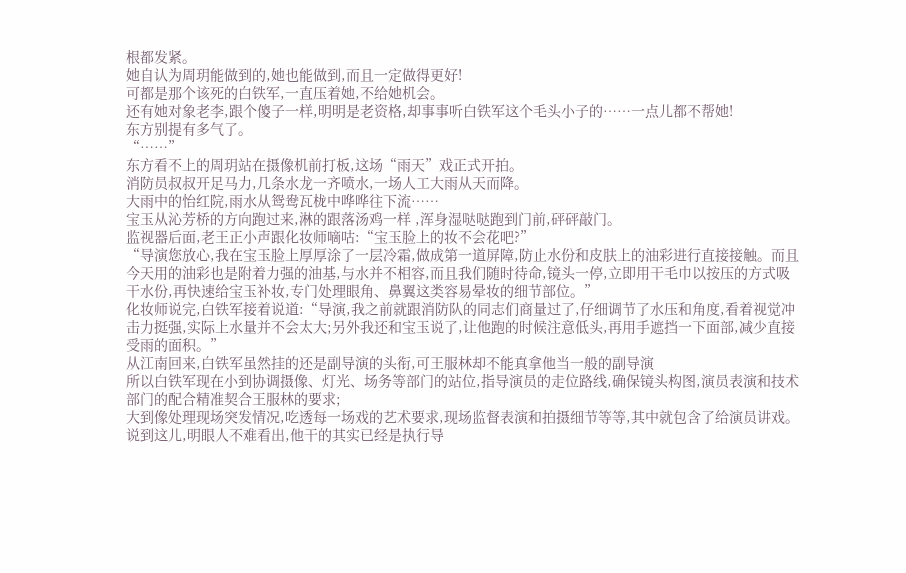根都发紧。
她自认为周玥能做到的,她也能做到,而且一定做得更好!
可都是那个该死的白铁军,一直压着她,不给她机会。
还有她对象老李,跟个傻子一样,明明是老资格,却事事听白铁军这个毛头小子的……一点儿都不帮她!
东方别提有多气了。
“……”
东方看不上的周玥站在摄像机前打板,这场“雨天”戏正式开拍。
消防员叔叔开足马力,几条水龙一齐喷水,一场人工大雨从天而降。
大雨中的怡红院,雨水从鸳鸯瓦栊中哗哗往下流……
宝玉从沁芳桥的方向跑过来,淋的跟落汤鸡一样 ,浑身湿哒哒跑到门前,砰砰敲门。
监视器后面,老王正小声跟化妆师嘀咕:“宝玉脸上的妆不会花吧?”
“导演您放心,我在宝玉脸上厚厚涂了一层冷霜,做成第一道屏障,防止水份和皮肤上的油彩进行直接接触。而且今天用的油彩也是附着力强的油基,与水并不相容,而且我们随时待命,镜头一停,立即用干毛巾以按压的方式吸干水份,再快速给宝玉补妆,专门处理眼角、鼻翼这类容易晕妆的细节部位。”
化妆师说完,白铁军接着说道:“导演,我之前就跟消防队的同志们商量过了,仔细调节了水压和角度,看着视觉冲击力挺强,实际上水量并不会太大;另外我还和宝玉说了,让他跑的时候注意低头,再用手遮挡一下面部,减少直接受雨的面积。”
从江南回来,白铁军虽然挂的还是副导演的头衔,可王服林却不能真拿他当一般的副导演
所以白铁军现在小到协调摄像、灯光、场务等部门的站位,指导演员的走位路线,确保镜头构图,演员表演和技术部门的配合精准契合王服林的要求;
大到像处理现场突发情况,吃透每一场戏的艺术要求,现场监督表演和拍摄细节等等,其中就包含了给演员讲戏。
说到这儿,明眼人不难看出,他干的其实已经是执行导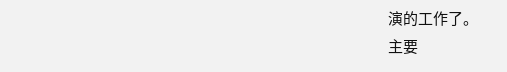演的工作了。
主要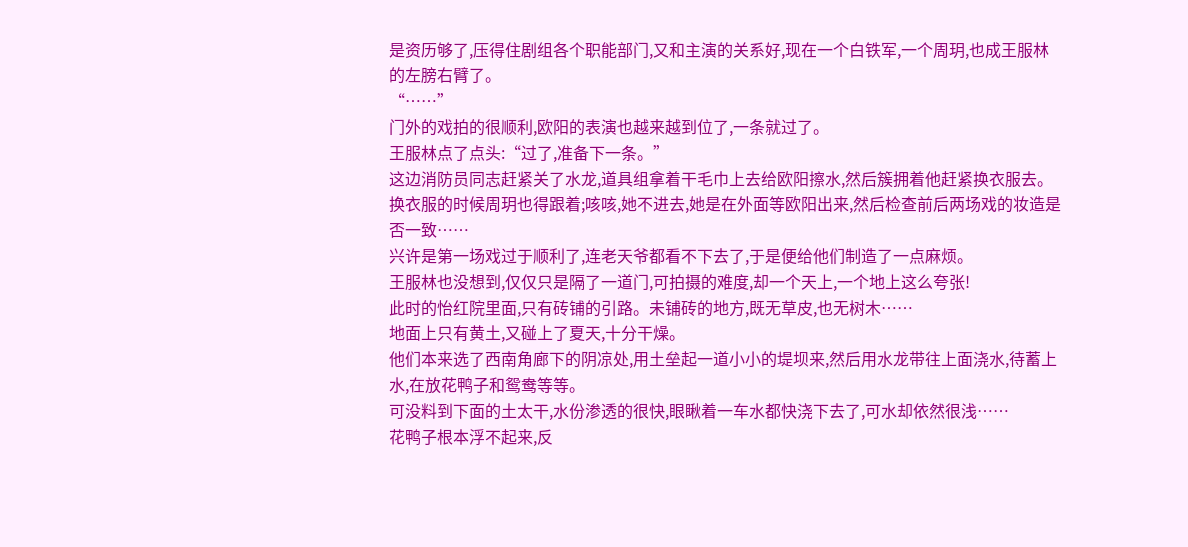是资历够了,压得住剧组各个职能部门,又和主演的关系好,现在一个白铁军,一个周玥,也成王服林的左膀右臂了。
“……”
门外的戏拍的很顺利,欧阳的表演也越来越到位了,一条就过了。
王服林点了点头:“过了,准备下一条。”
这边消防员同志赶紧关了水龙,道具组拿着干毛巾上去给欧阳擦水,然后簇拥着他赶紧换衣服去。
换衣服的时候周玥也得跟着;咳咳,她不进去,她是在外面等欧阳出来,然后检查前后两场戏的妆造是否一致……
兴许是第一场戏过于顺利了,连老天爷都看不下去了,于是便给他们制造了一点麻烦。
王服林也没想到,仅仅只是隔了一道门,可拍摄的难度,却一个天上,一个地上这么夸张!
此时的怡红院里面,只有砖铺的引路。未铺砖的地方,既无草皮,也无树木……
地面上只有黄土,又碰上了夏天,十分干燥。
他们本来选了西南角廊下的阴凉处,用土垒起一道小小的堤坝来,然后用水龙带往上面浇水,待蓄上水,在放花鸭子和鸳鸯等等。
可没料到下面的土太干,水份渗透的很快,眼瞅着一车水都快浇下去了,可水却依然很浅……
花鸭子根本浮不起来,反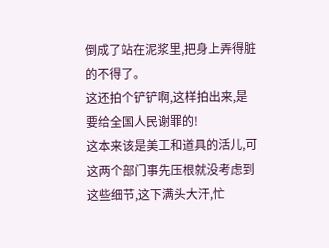倒成了站在泥浆里,把身上弄得脏的不得了。
这还拍个铲铲啊,这样拍出来,是要给全国人民谢罪的!
这本来该是美工和道具的活儿,可这两个部门事先压根就没考虑到这些细节,这下满头大汗,忙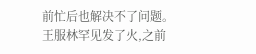前忙后也解决不了问题。
王服林罕见发了火,之前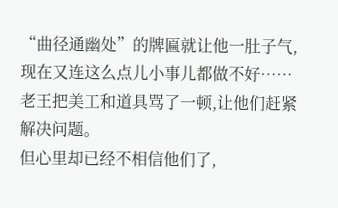“曲径通幽处”的牌匾就让他一肚子气,现在又连这么点儿小事儿都做不好……
老王把美工和道具骂了一顿,让他们赶紧解决问题。
但心里却已经不相信他们了,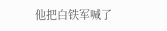他把白铁军喊了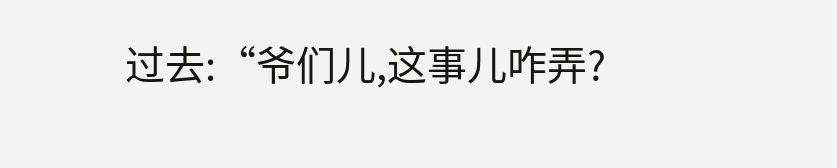过去:“爷们儿,这事儿咋弄?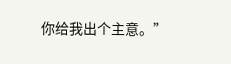你给我出个主意。”